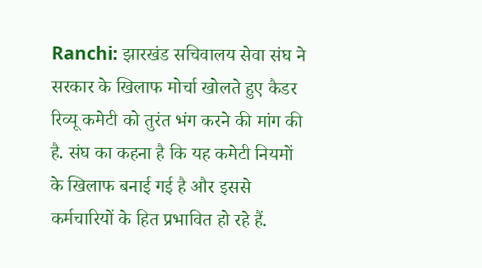Ranchi: झारखंड सचिवालय सेवा संघ ने सरकार के खिलाफ मोर्चा खोलते हुए कैडर रिव्यू कमेटी को तुरंत भंग करने की मांग की है. संघ का कहना है कि यह कमेटी नियमों के खिलाफ बनाई गई है और इससे कर्मचारियों के हित प्रभावित हो रहे हैं.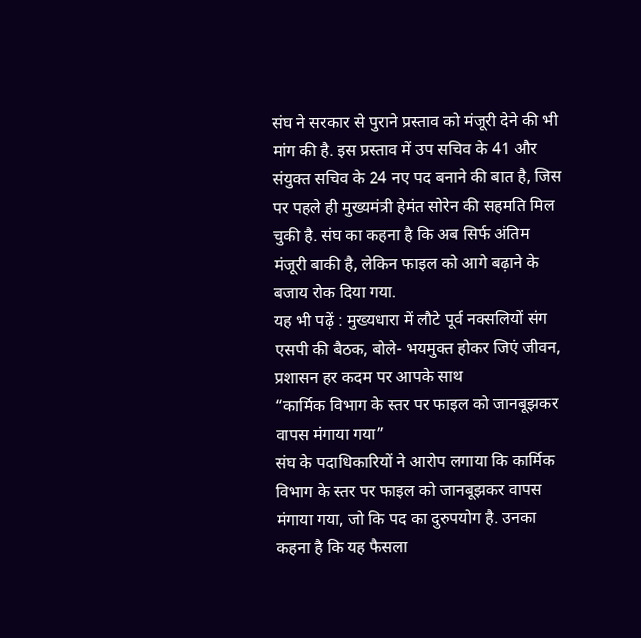संघ ने सरकार से पुराने प्रस्ताव को मंजूरी देने की भी मांग की है. इस प्रस्ताव में उप सचिव के 41 और संयुक्त सचिव के 24 नए पद बनाने की बात है, जिस पर पहले ही मुख्यमंत्री हेमंत सोरेन की सहमति मिल चुकी है. संघ का कहना है कि अब सिर्फ अंतिम मंजूरी बाकी है, लेकिन फाइल को आगे बढ़ाने के बजाय रोक दिया गया.
यह भी पढ़ें : मुख्यधारा में लौटे पूर्व नक्सलियों संग एसपी की बैठक, बोले- भयमुक्त होकर जिएं जीवन, प्रशासन हर कदम पर आपके साथ
“कार्मिक विभाग के स्तर पर फाइल को जानबूझकर वापस मंगाया गया”
संघ के पदाधिकारियों ने आरोप लगाया कि कार्मिक विभाग के स्तर पर फाइल को जानबूझकर वापस मंगाया गया, जो कि पद का दुरुपयोग है. उनका कहना है कि यह फैसला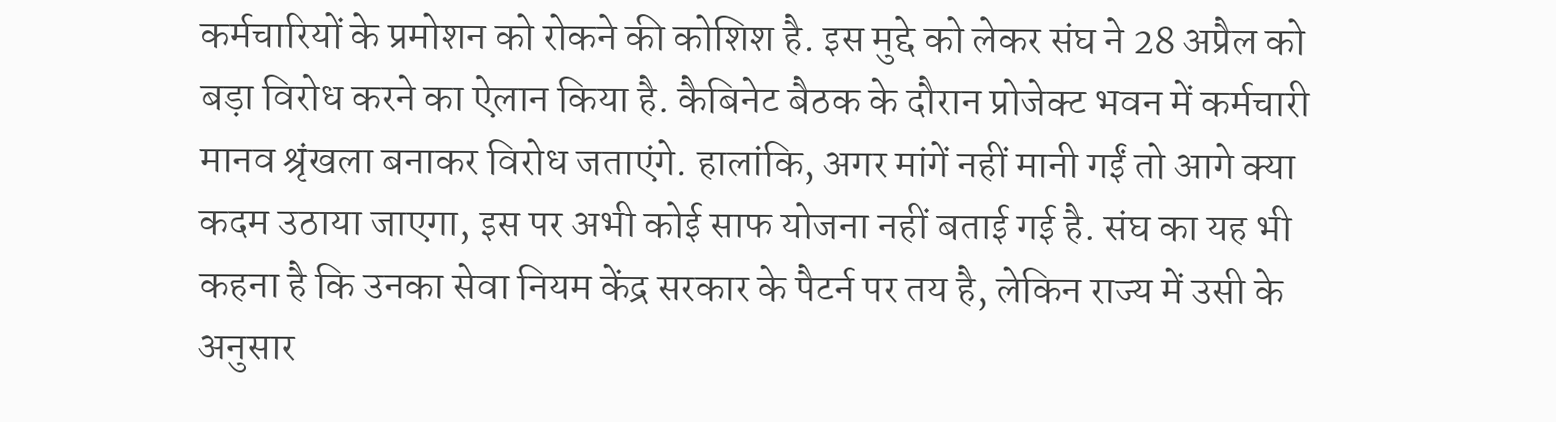कर्मचारियों के प्रमोशन को रोकने की कोशिश है. इस मुद्दे को लेकर संघ ने 28 अप्रैल को बड़ा विरोध करने का ऐलान किया है. कैबिनेट बैठक के दौरान प्रोजेक्ट भवन में कर्मचारी मानव श्रृंखला बनाकर विरोध जताएंगे. हालांकि, अगर मांगें नहीं मानी गईं तो आगे क्या कदम उठाया जाएगा, इस पर अभी कोई साफ योजना नहीं बताई गई है. संघ का यह भी कहना है कि उनका सेवा नियम केंद्र सरकार के पैटर्न पर तय है, लेकिन राज्य में उसी के अनुसार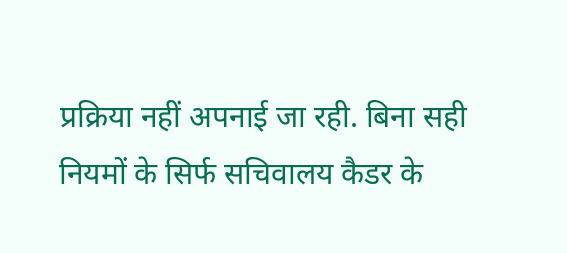प्रक्रिया नहीं अपनाई जा रही. बिना सही नियमों के सिर्फ सचिवालय कैडर के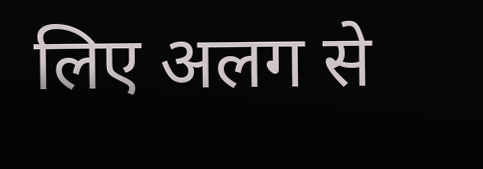लिए अलग से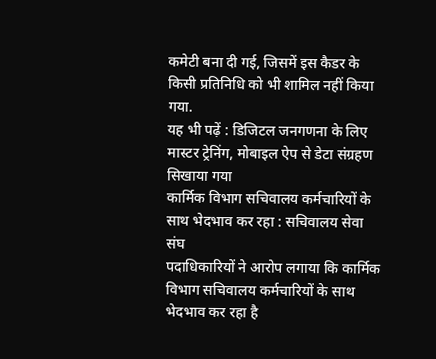कमेटी बना दी गई, जिसमें इस कैडर के किसी प्रतिनिधि को भी शामिल नहीं किया गया.
यह भी पढ़ें : डिजिटल जनगणना के लिए मास्टर ट्रेनिंग, मोबाइल ऐप से डेटा संग्रहण सिखाया गया
कार्मिक विभाग सचिवालय कर्मचारियों के साथ भेदभाव कर रहा : सचिवालय सेवा संघ
पदाधिकारियों ने आरोप लगाया कि कार्मिक विभाग सचिवालय कर्मचारियों के साथ भेदभाव कर रहा है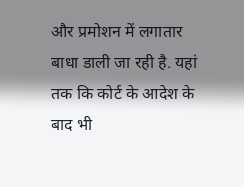और प्रमोशन में लगातार बाधा डाली जा रही है. यहां तक कि कोर्ट के आदेश के बाद भी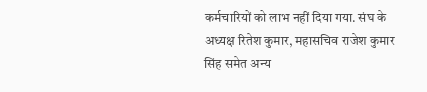कर्मचारियों को लाभ नहीं दिया गया. संघ के अध्यक्ष रितेश कुमार, महासचिव राजेश कुमार सिंह समेत अन्य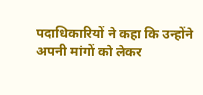पदाधिकारियों ने कहा कि उन्होंने अपनी मांगों को लेकर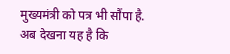मुख्यमंत्री को पत्र भी सौंपा है. अब देखना यह है कि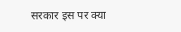सरकार इस पर क्या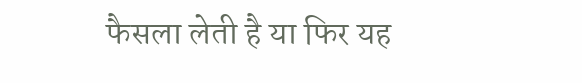फैसला लेती है या फिर यह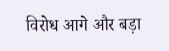विरोध आगे और बड़ा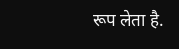रूप लेता है.